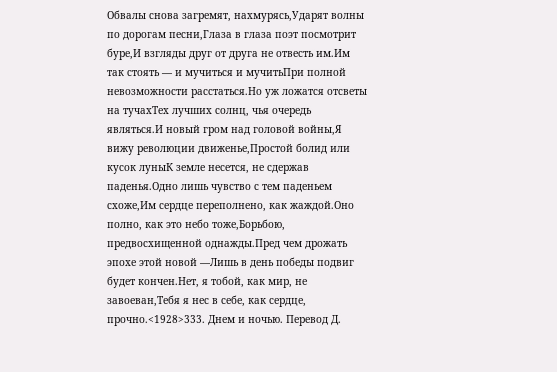Обвалы снова загремят, нахмурясь,Ударят волны по дорогам песни,Глаза в глаза поэт посмотрит буре,И взгляды друг от друга не отвесть им.Им так стоять — и мучиться и мучитьПри полной невозможности расстаться.Но уж ложатся отсветы на тучахТех лучших солнц, чья очередь являться.И новый гром над головой войны,Я вижу революции движенье,Простой болид или кусок луныК земле несется, не сдержав паденья.Одно лишь чувство с тем паденьем схоже,Им сердце переполнено, как жаждой.Оно полно, как это небо тоже,Борьбою, предвосхищенной однажды.Пред чем дрожать эпохе этой новой —Лишь в день победы подвиг будет кончен.Нет, я тобой, как мир, не завоеван,Тебя я нес в себе, как сердце, прочно.<1928>333. Днем и ночью. Перевод Д.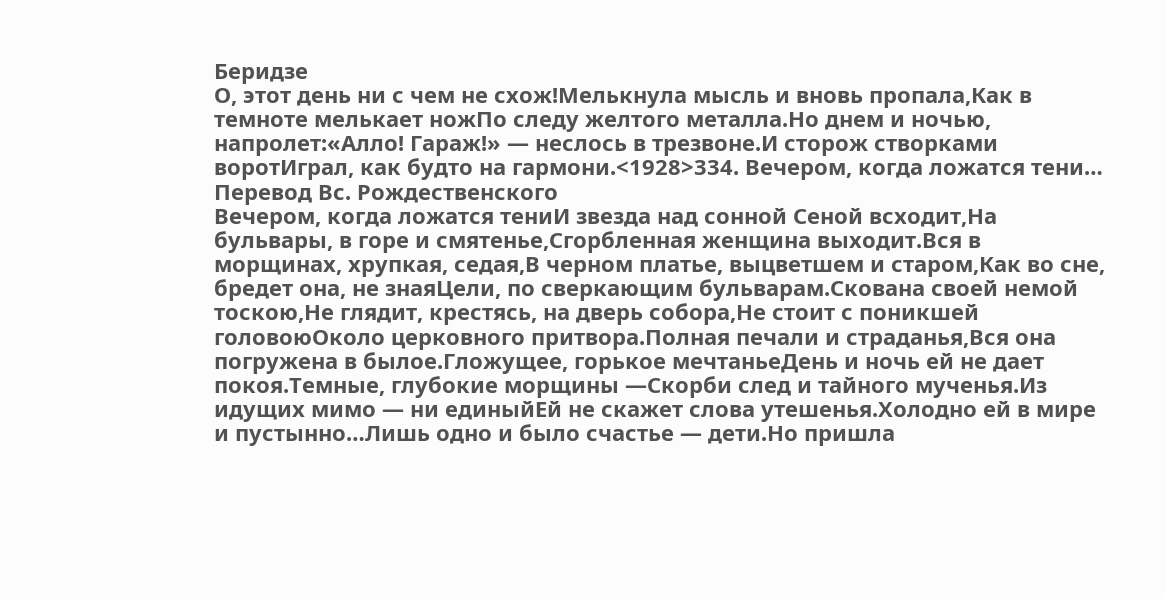Беридзе
О, этот день ни с чем не схож!Мелькнула мысль и вновь пропала,Как в темноте мелькает ножПо следу желтого металла.Но днем и ночью, напролет:«Алло! Гараж!» — неслось в трезвоне.И сторож створками воротИграл, как будто на гармони.<1928>334. Вечером, когда ложатся тени… Перевод Вс. Рождественского
Вечером, когда ложатся тениИ звезда над сонной Сеной всходит,На бульвары, в горе и смятенье,Сгорбленная женщина выходит.Вся в морщинах, хрупкая, седая,В черном платье, выцветшем и старом,Как во сне, бредет она, не знаяЦели, по сверкающим бульварам.Скована своей немой тоскою,Не глядит, крестясь, на дверь собора,Не стоит с поникшей головоюОколо церковного притвора.Полная печали и страданья,Вся она погружена в былое.Гложущее, горькое мечтаньеДень и ночь ей не дает покоя.Темные, глубокие морщины —Скорби след и тайного мученья.Из идущих мимо — ни единыйЕй не скажет слова утешенья.Холодно ей в мире и пустынно…Лишь одно и было счастье — дети.Но пришла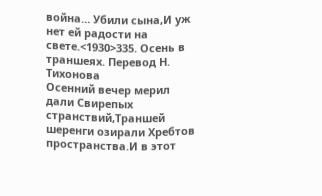война… Убили сына,И уж нет ей радости на свете.<1930>335. Осень в траншеях. Перевод Н. Тихонова
Осенний вечер мерил дали Свирепых странствий,Траншей шеренги озирали Хребтов пространства.И в этот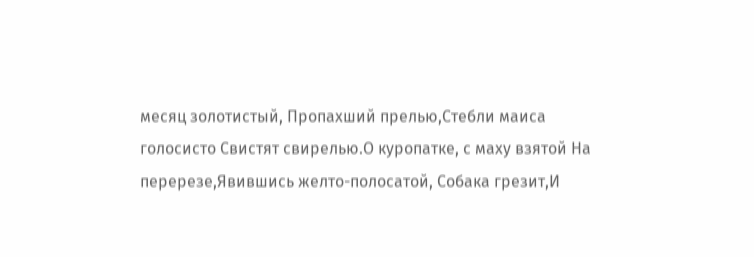месяц золотистый, Пропахший прелью,Стебли маиса голосисто Свистят свирелью.О куропатке, с маху взятой На перерезе,Явившись желто-полосатой, Собака грезит,И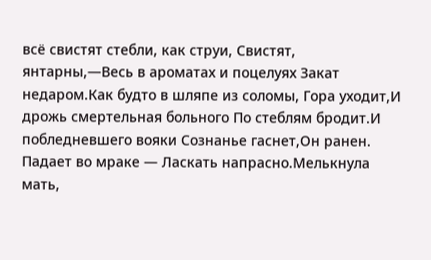всё свистят стебли, как струи, Свистят, янтарны,—Весь в ароматах и поцелуях Закат недаром.Как будто в шляпе из соломы, Гора уходит,И дрожь смертельная больного По стеблям бродит.И побледневшего вояки Сознанье гаснет,Он ранен. Падает во мраке — Ласкать напрасно.Мелькнула мать,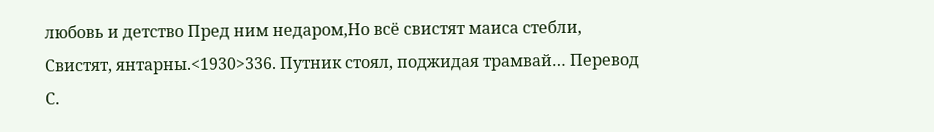любовь и детство Пред ним недаром,Но всё свистят маиса стебли, Свистят, янтарны.<1930>336. Путник стоял, поджидая трамвай… Перевод С.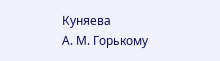Куняева
А. М. Горькому